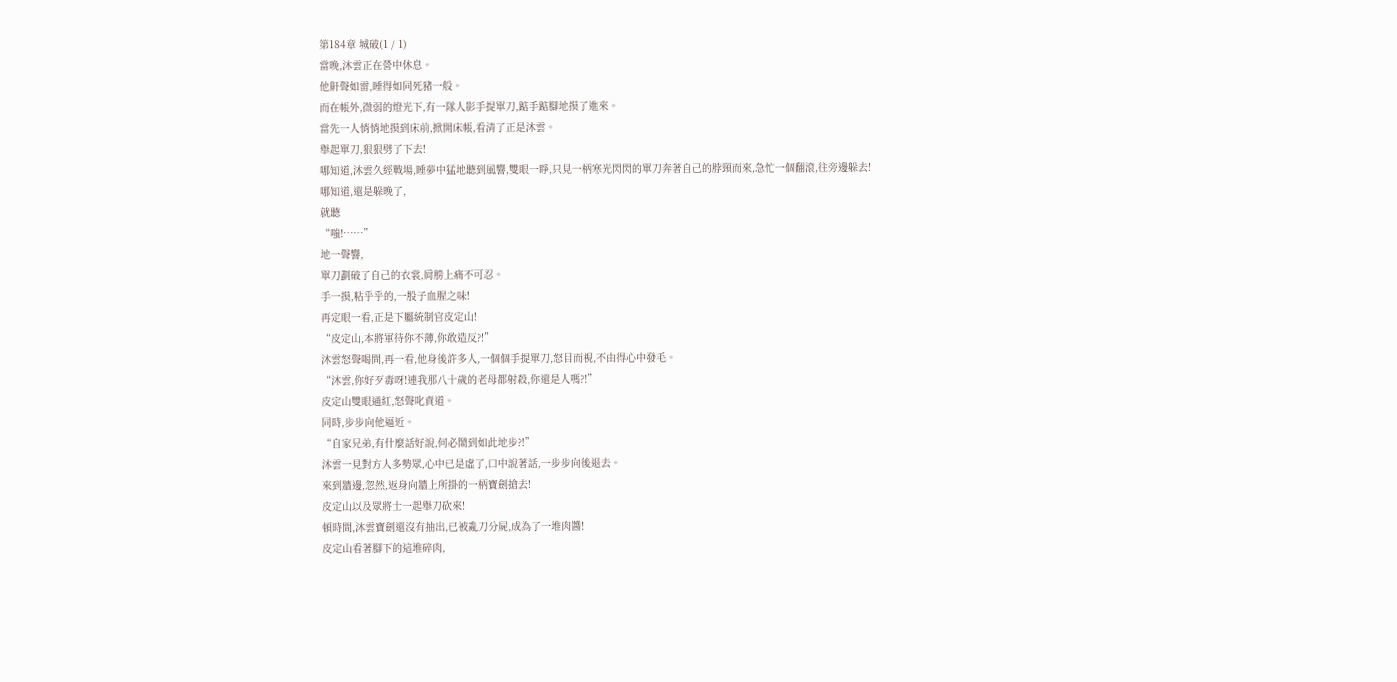第184章 城破(1 / 1)
當晚,沐雲正在營中休息。
他鼾聲如雷,睡得如同死豬一般。
而在帳外,微弱的燈光下,有一隊人影手提單刀,踮手踮腳地摸了進來。
當先一人悄悄地摸到床前,掀開床帳,看清了正是沐雲。
舉起單刀,狠狠劈了下去!
哪知道,沐雲久經戰場,睡夢中猛地聽到風響,雙眼一睜,只見一柄寒光閃閃的單刀奔著自己的脖頸而來,急忙一個翻滾,往旁邊躲去!
哪知道,還是躲晚了,
就聽
“嗤!……”
地一聲響,
單刀劃破了自己的衣裳,肩膀上痛不可忍。
手一摸,粘乎乎的,一股子血腥之味!
再定眼一看,正是下屬統制官皮定山!
“皮定山,本將軍待你不薄,你敢造反?!”
沐雲怒聲喝問,再一看,他身後許多人,一個個手提單刀,怒目而視,不由得心中發毛。
“沐雲,你好歹毒呀!連我那八十歲的老母都射殺,你還是人嗎?!”
皮定山雙眼通紅,怒聲叱責道。
同時,步步向他逼近。
“自家兄弟,有什麼話好說,何必鬧到如此地步?!”
沐雲一見對方人多勢眾,心中已是虛了,口中說著話,一步步向後退去。
來到牆邊,忽然,返身向牆上所掛的一柄寶劍搶去!
皮定山以及眾將士一起舉刀砍來!
頓時間,沐雲寶劍還沒有抽出,已被亂刀分屍,成為了一堆肉醬!
皮定山看著腳下的這堆碎肉,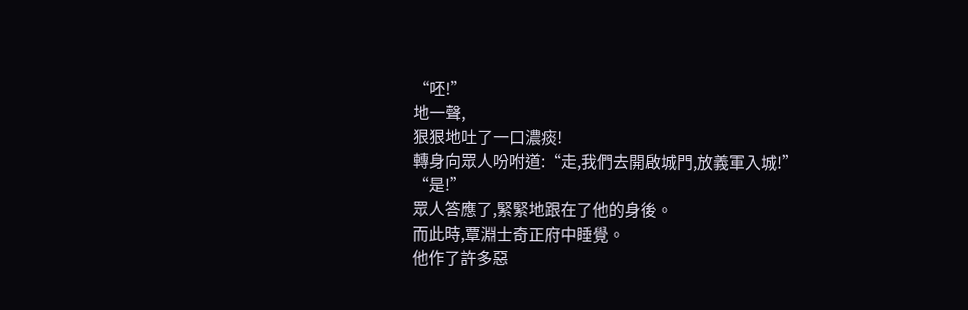“呸!”
地一聲,
狠狠地吐了一口濃痰!
轉身向眾人吩咐道:“走,我們去開啟城門,放義軍入城!”
“是!”
眾人答應了,緊緊地跟在了他的身後。
而此時,覃淵士奇正府中睡覺。
他作了許多惡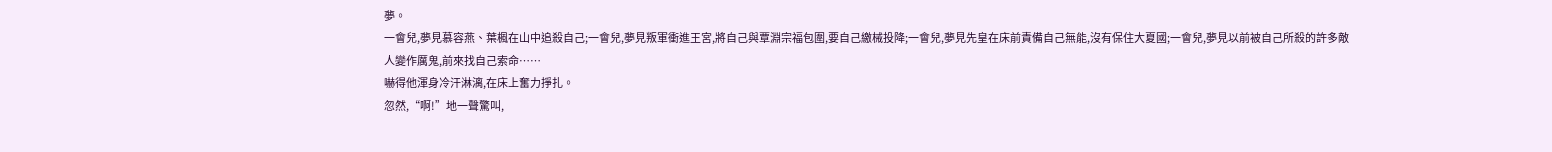夢。
一會兒,夢見慕容燕、葉楓在山中追殺自己;一會兒,夢見叛軍衝進王宮,將自己與覃淵宗福包圍,要自己繳械投降;一會兒,夢見先皇在床前責備自己無能,沒有保住大夏國;一會兒,夢見以前被自己所殺的許多敵人變作厲鬼,前來找自己索命……
嚇得他渾身冷汗淋漓,在床上奮力掙扎。
忽然,“啊!”地一聲驚叫,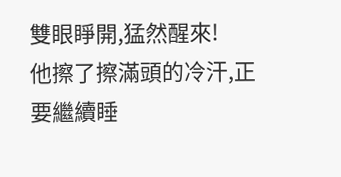雙眼睜開,猛然醒來!
他擦了擦滿頭的冷汗,正要繼續睡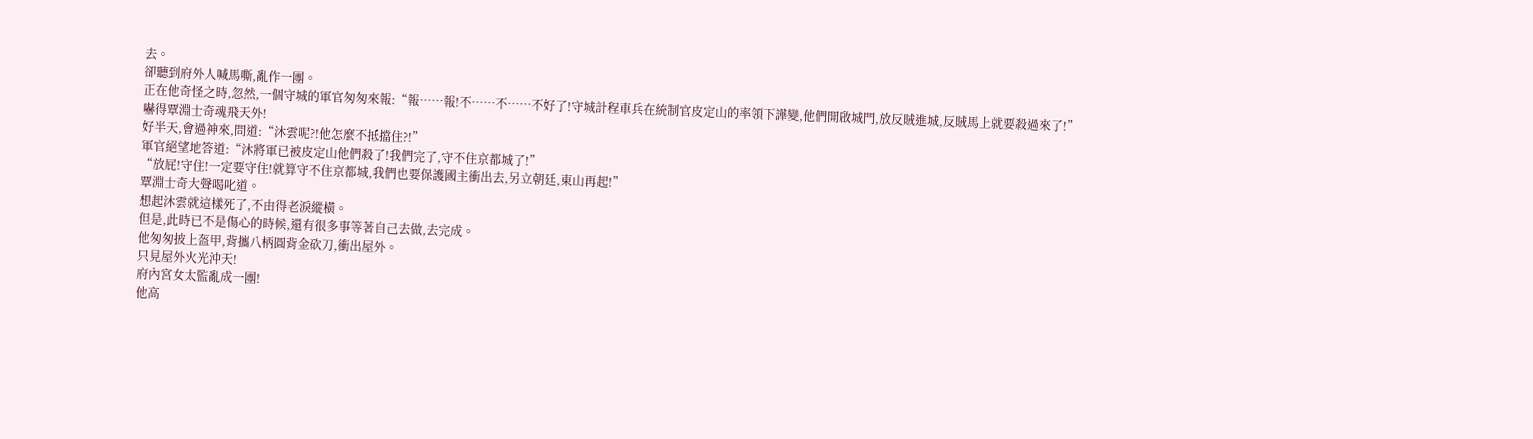去。
卻聽到府外人喊馬嘶,亂作一團。
正在他奇怪之時,忽然,一個守城的軍官匆匆來報:“報……報!不……不……不好了!守城計程車兵在統制官皮定山的率領下譁變,他們開啟城門,放反賊進城,反賊馬上就要殺過來了!”
嚇得覃淵士奇魂飛天外!
好半天,會過神來,問道:“沐雲呢?!他怎麼不抵擋住?!”
軍官絕望地答道:“沐將軍已被皮定山他們殺了!我們完了,守不住京都城了!”
“放屁!守住!一定要守住!就算守不住京都城,我們也要保護國主衝出去,另立朝廷,東山再起!”
覃淵士奇大聲喝叱道。
想起沐雲就這樣死了,不由得老淚縱橫。
但是,此時已不是傷心的時候,還有很多事等著自己去做,去完成。
他匆匆披上盔甲,背攜八柄圓背金砍刀,衝出屋外。
只見屋外火光沖天!
府內宮女太監亂成一團!
他高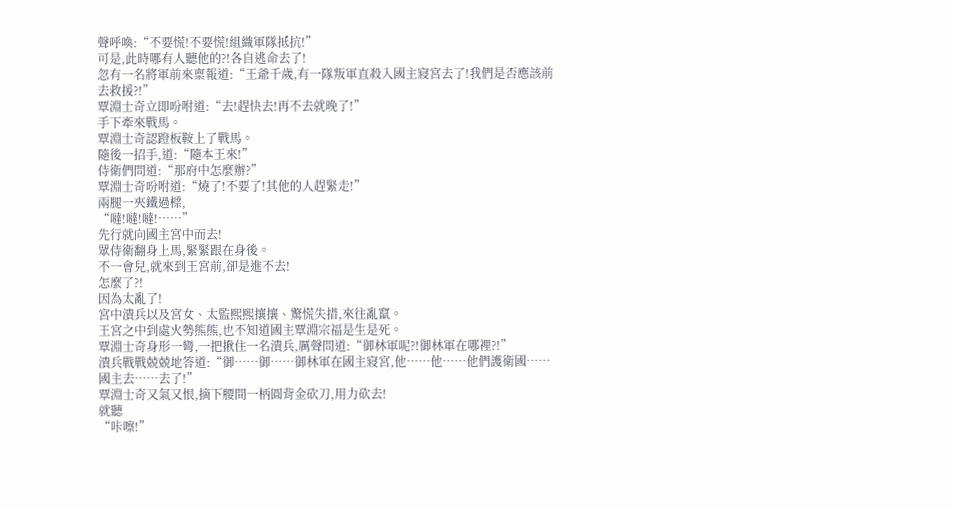聲呼喚:“不要慌!不要慌!組織軍隊抵抗!”
可是,此時哪有人聽他的?!各自逃命去了!
忽有一名將軍前來稟報道:“王爺千歲,有一隊叛軍直殺入國主寢宮去了!我們是否應該前去救援?!”
覃淵士奇立即吩咐道:“去!趕快去!再不去就晚了!”
手下牽來戰馬。
覃淵士奇認蹬板鞍上了戰馬。
隨後一招手,道:“隨本王來!”
侍衛們問道:“那府中怎麼辦?”
覃淵士奇吩咐道:“燒了!不要了!其他的人趕緊走!”
兩腿一夾鐵過樑,
“噠!噠!噠!……”
先行就向國主宮中而去!
眾侍衛翻身上馬,緊緊跟在身後。
不一會兒,就來到王宮前,卻是進不去!
怎麼了?!
因為太亂了!
宮中潰兵以及宮女、太監熙熙攘攘、驚慌失措,來往亂竄。
王宮之中到處火勢熊熊,也不知道國主覃淵宗福是生是死。
覃淵士奇身形一彎,一把揪住一名潰兵,厲聲問道:“御林軍呢?!御林軍在哪裡?!”
潰兵戰戰兢兢地答道:“御……御……御林軍在國主寢宮,他……他……他們護衛國……國主去……去了!”
覃淵士奇又氣又恨,摘下腰間一柄圓背金砍刀,用力砍去!
就聽
“咔嚓!”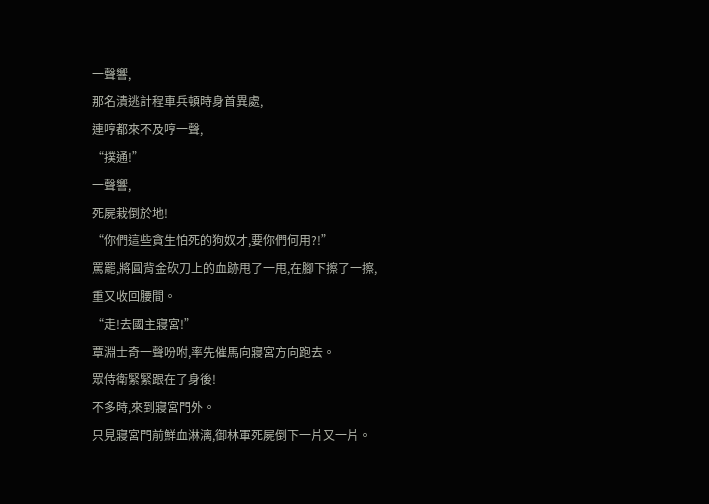一聲響,
那名潰逃計程車兵頓時身首異處,
連哼都來不及哼一聲,
“撲通!”
一聲響,
死屍栽倒於地!
“你們這些貪生怕死的狗奴才,要你們何用?!”
罵罷,將圓背金砍刀上的血跡甩了一甩,在腳下擦了一擦,重又收回腰間。
“走!去國主寢宮!”
覃淵士奇一聲吩咐,率先催馬向寢宮方向跑去。
眾侍衛緊緊跟在了身後!
不多時,來到寢宮門外。
只見寢宮門前鮮血淋漓,御林軍死屍倒下一片又一片。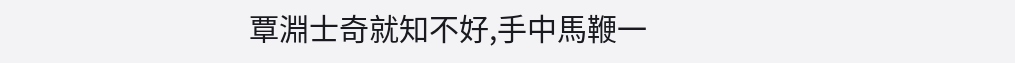覃淵士奇就知不好,手中馬鞭一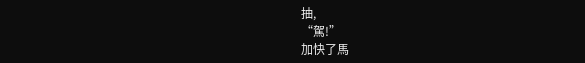抽,
“駕!”
加快了馬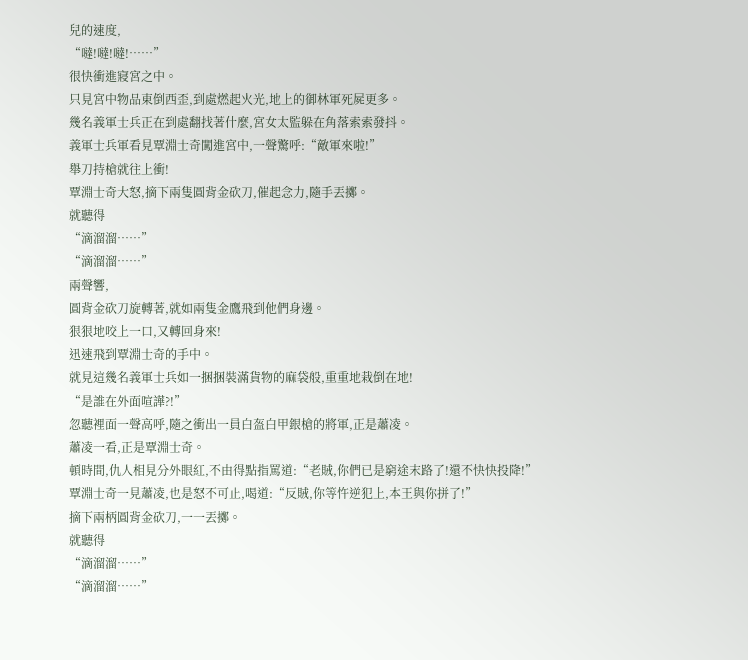兒的速度,
“噠!噠!噠!……”
很快衝進寢宮之中。
只見宮中物品東倒西歪,到處燃起火光,地上的御林軍死屍更多。
幾名義軍士兵正在到處翻找著什麼,宮女太監躲在角落索索發抖。
義軍士兵軍看見覃淵士奇闖進宮中,一聲驚呼:“敵軍來啦!”
舉刀持槍就往上衝!
覃淵士奇大怒,摘下兩隻圓背金砍刀,催起念力,隨手丟擲。
就聽得
“滴溜溜……”
“滴溜溜……”
兩聲響,
圓背金砍刀旋轉著,就如兩隻金鷹飛到他們身邊。
狠狠地咬上一口,又轉回身來!
迅速飛到覃淵士奇的手中。
就見這幾名義軍士兵如一捆捆裝滿貨物的麻袋般,重重地栽倒在地!
“是誰在外面喧譁?!”
忽聽裡面一聲高呼,隨之衝出一員白盔白甲銀槍的將軍,正是蕭凌。
蕭凌一看,正是覃淵士奇。
頓時間,仇人相見分外眼紅,不由得點指罵道:“老賊,你們已是窮途末路了!還不快快投降!”
覃淵士奇一見蕭凌,也是怒不可止,喝道:“反賊,你等忤逆犯上,本王與你拼了!”
摘下兩柄圓背金砍刀,一一丟擲。
就聽得
“滴溜溜……”
“滴溜溜……”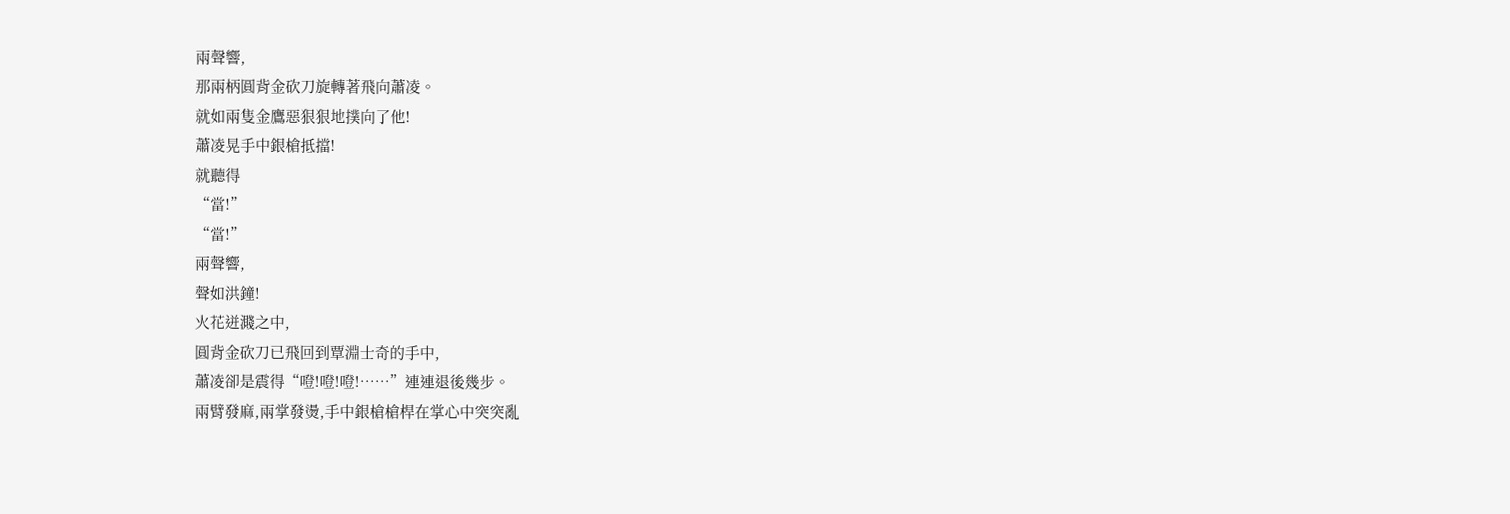兩聲響,
那兩柄圓背金砍刀旋轉著飛向蕭凌。
就如兩隻金鷹惡狠狠地撲向了他!
蕭凌晃手中銀槍抵擋!
就聽得
“當!”
“當!”
兩聲響,
聲如洪鐘!
火花迸濺之中,
圓背金砍刀已飛回到覃淵士奇的手中,
蕭凌卻是震得“噔!噔!噔!……”連連退後幾步。
兩臂發麻,兩掌發燙,手中銀槍槍桿在掌心中突突亂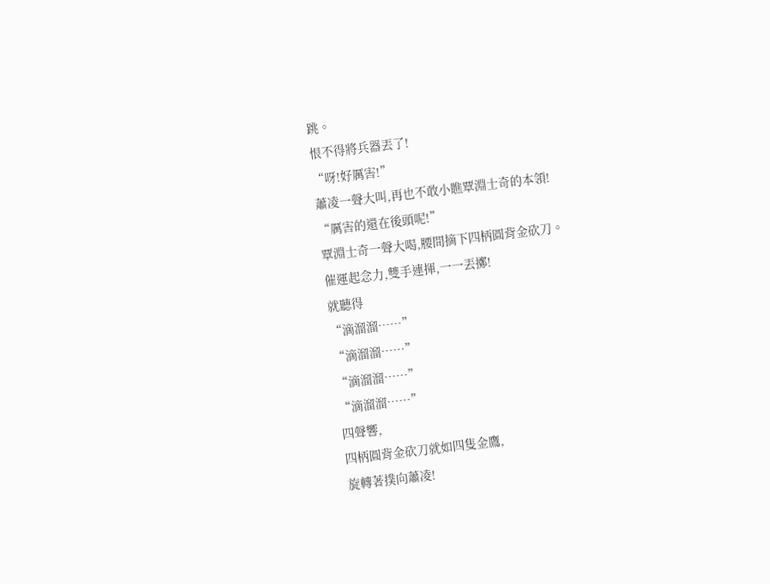跳。
恨不得將兵器丟了!
“呀!好厲害!”
蕭凌一聲大叫,再也不敢小瞧覃淵士奇的本領!
“厲害的還在後頭呢!”
覃淵士奇一聲大喝,腰間摘下四柄圓背金砍刀。
催運起念力,雙手連揮,一一丟擲!
就聽得
“滴溜溜……”
“滴溜溜……”
“滴溜溜……”
“滴溜溜……”
四聲響,
四柄圓背金砍刀就如四隻金鷹,
旋轉著撲向蕭凌!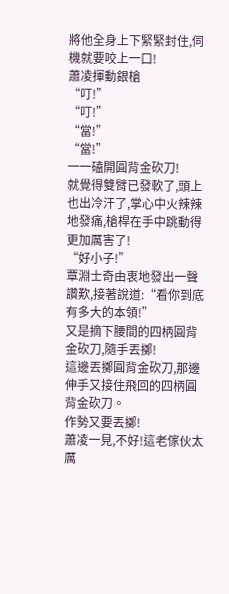將他全身上下緊緊封住,伺機就要咬上一口!
蕭凌揮動銀槍
“叮!”
“叮!”
“當!”
“當!”
一一磕開圓背金砍刀!
就覺得雙臂已發軟了,頭上也出冷汗了,掌心中火辣辣地發痛,槍桿在手中跳動得更加厲害了!
“好小子!”
覃淵士奇由衷地發出一聲讚歎,接著說道:“看你到底有多大的本領!”
又是摘下腰間的四柄圓背金砍刀,隨手丟擲!
這邊丟擲圓背金砍刀,那邊伸手又接住飛回的四柄圓背金砍刀。
作勢又要丟擲!
蕭凌一見,不好!這老傢伙太厲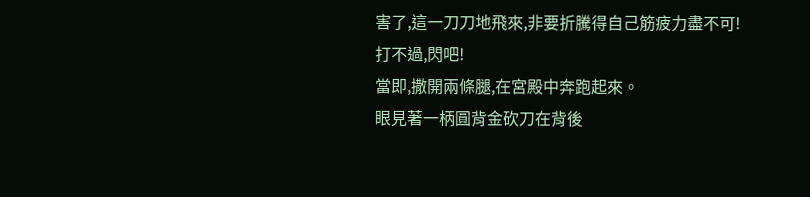害了,這一刀刀地飛來,非要折騰得自己筋疲力盡不可!
打不過,閃吧!
當即,撒開兩條腿,在宮殿中奔跑起來。
眼見著一柄圓背金砍刀在背後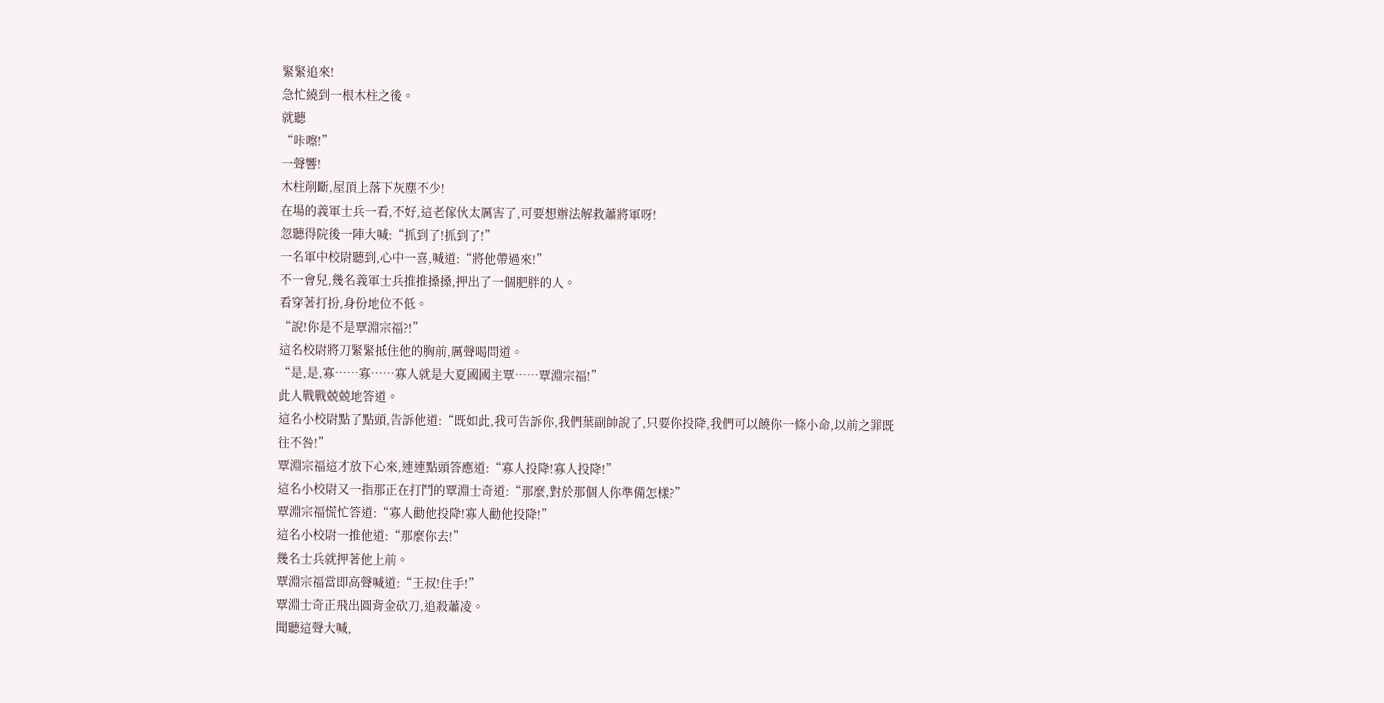緊緊追來!
急忙繞到一根木柱之後。
就聽
“咔嚓!”
一聲響!
木柱削斷,屋頂上落下灰塵不少!
在場的義軍士兵一看,不好,這老傢伙太厲害了,可要想辦法解救蕭將軍呀!
忽聽得院後一陣大喊:“抓到了!抓到了!”
一名軍中校尉聽到,心中一喜,喊道:“將他帶過來!”
不一會兒,幾名義軍士兵推推搡搡,押出了一個肥胖的人。
看穿著打扮,身份地位不低。
“說!你是不是覃淵宗福?!”
這名校尉將刀緊緊抵住他的胸前,厲聲喝問道。
“是,是,寡……寡……寡人就是大夏國國主覃……覃淵宗福!”
此人戰戰兢兢地答道。
這名小校尉點了點頭,告訴他道:“既如此,我可告訴你,我們葉副帥說了,只要你投降,我們可以饒你一條小命,以前之罪既往不咎!”
覃淵宗福這才放下心來,連連點頭答應道:“寡人投降!寡人投降!”
這名小校尉又一指那正在打鬥的覃淵士奇道:“那麼,對於那個人你準備怎樣?”
覃淵宗福慌忙答道:“寡人勸他投降!寡人勸他投降!”
這名小校尉一推他道:“那麼你去!”
幾名士兵就押著他上前。
覃淵宗福當即高聲喊道:“王叔!住手!”
覃淵士奇正飛出圓背金砍刀,追殺蕭凌。
聞聽這聲大喊,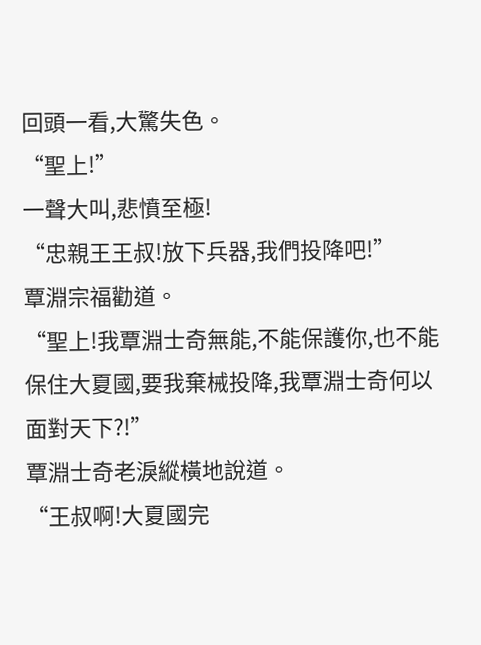回頭一看,大驚失色。
“聖上!”
一聲大叫,悲憤至極!
“忠親王王叔!放下兵器,我們投降吧!”
覃淵宗福勸道。
“聖上!我覃淵士奇無能,不能保護你,也不能保住大夏國,要我棄械投降,我覃淵士奇何以面對天下?!”
覃淵士奇老淚縱橫地說道。
“王叔啊!大夏國完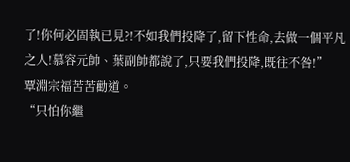了!你何必固執已見?!不如我們投降了,留下性命,去做一個平凡之人!慕容元帥、葉副帥都說了,只要我們投降,既往不咎!”
覃淵宗福苦苦勸道。
“只怕你繼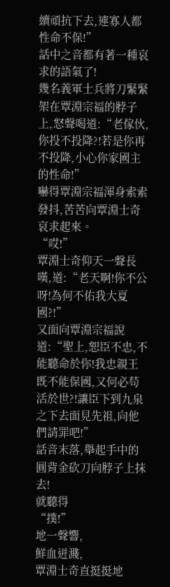續頑抗下去,連寡人都性命不保!”
話中之音都有著一種哀求的語氣了!
幾名義軍士兵將刀緊緊架在覃淵宗福的脖子上,怒聲喝道:“老傢伙,你投不投降?!若是你再不投降,小心你家國主的性命!”
嚇得覃淵宗福渾身索索發抖,苦苦向覃淵士奇哀求起來。
“哎!”
覃淵士奇仰天一聲長嘆,道:“老天啊!你不公呀!為何不佑我大夏國?!”
又面向覃淵宗福說道:“聖上,恕臣不忠,不能聽命於你!我忠親王既不能保國,又何必苟活於世?!讓臣下到九泉之下去面見先祖,向他們請罪吧!”
話音末落,舉起手中的圓背金砍刀向脖子上抹去!
就聽得
“撲!”
地一聲響,
鮮血迸濺,
覃淵士奇直挺挺地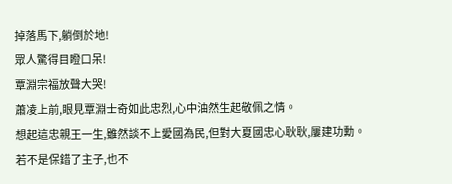掉落馬下,躺倒於地!
眾人驚得目瞪口呆!
覃淵宗福放聲大哭!
蕭凌上前,眼見覃淵士奇如此忠烈,心中油然生起敬佩之情。
想起這忠親王一生,雖然談不上愛國為民,但對大夏國忠心耿耿,屢建功勳。
若不是保錯了主子,也不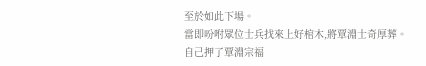至於如此下場。
當即吩咐眾位士兵找來上好棺木,將覃淵士奇厚葬。
自己押了覃淵宗福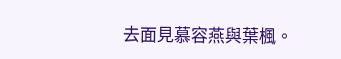去面見慕容燕與葉楓。